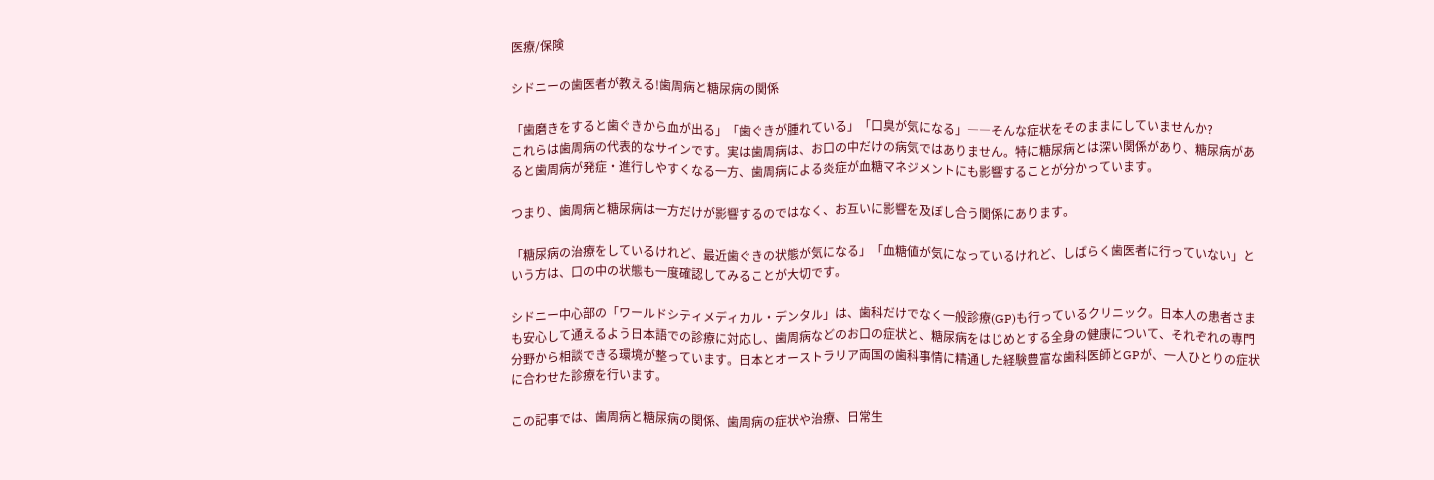医療/保険

シドニーの歯医者が教える!歯周病と糖尿病の関係

「歯磨きをすると歯ぐきから血が出る」「歯ぐきが腫れている」「口臭が気になる」――そんな症状をそのままにしていませんか?
これらは歯周病の代表的なサインです。実は歯周病は、お口の中だけの病気ではありません。特に糖尿病とは深い関係があり、糖尿病があると歯周病が発症・進行しやすくなる一方、歯周病による炎症が血糖マネジメントにも影響することが分かっています。

つまり、歯周病と糖尿病は一方だけが影響するのではなく、お互いに影響を及ぼし合う関係にあります。

「糖尿病の治療をしているけれど、最近歯ぐきの状態が気になる」「血糖値が気になっているけれど、しばらく歯医者に行っていない」という方は、口の中の状態も一度確認してみることが大切です。

シドニー中心部の「ワールドシティメディカル・デンタル」は、歯科だけでなく一般診療(GP)も行っているクリニック。日本人の患者さまも安心して通えるよう日本語での診療に対応し、歯周病などのお口の症状と、糖尿病をはじめとする全身の健康について、それぞれの専門分野から相談できる環境が整っています。日本とオーストラリア両国の歯科事情に精通した経験豊富な歯科医師とGPが、一人ひとりの症状に合わせた診療を行います。

この記事では、歯周病と糖尿病の関係、歯周病の症状や治療、日常生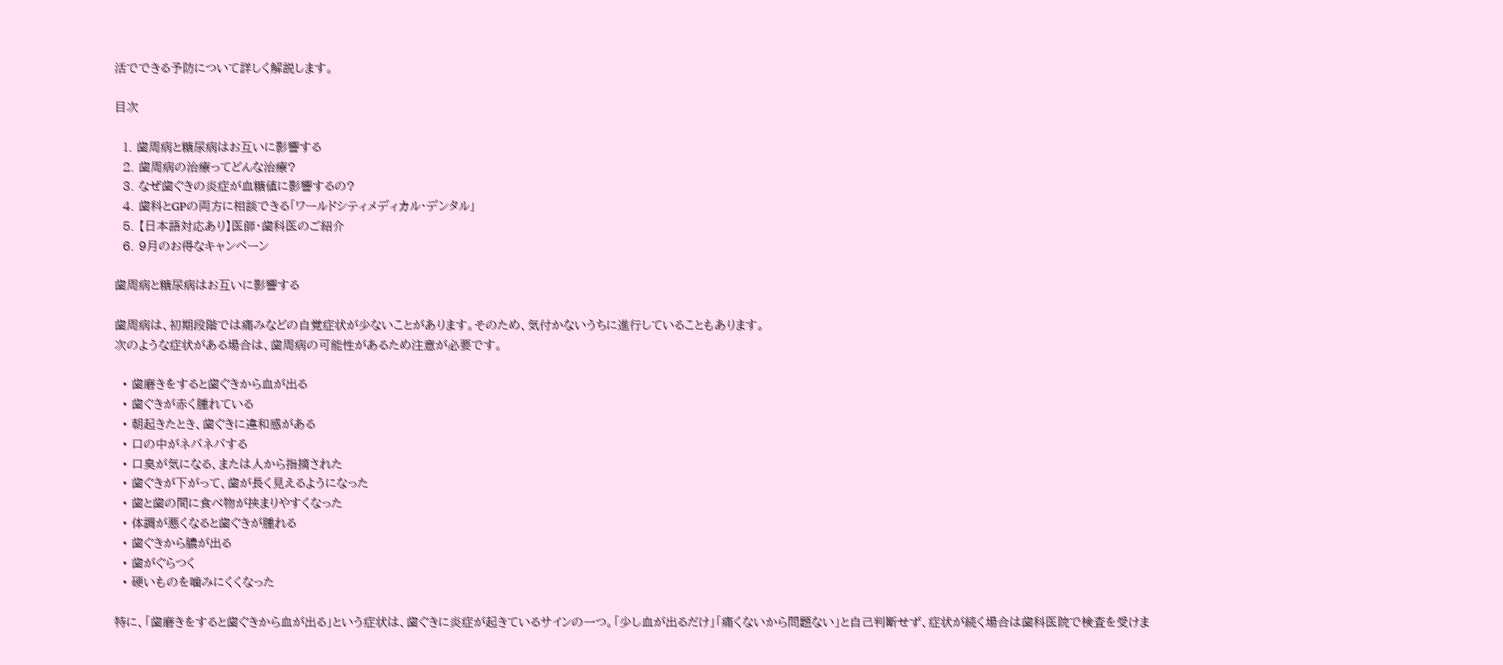活でできる予防について詳しく解説します。

目次

  1. 歯周病と糖尿病はお互いに影響する
  2. 歯周病の治療ってどんな治療?
  3. なぜ歯ぐきの炎症が血糖値に影響するの?
  4. 歯科とGPの両方に相談できる「ワールドシティメディカル・デンタル」
  5. 【日本語対応あり】医師・歯科医のご紹介
  6. 9月のお得なキャンペーン

歯周病と糖尿病はお互いに影響する

歯周病は、初期段階では痛みなどの自覚症状が少ないことがあります。そのため、気付かないうちに進行していることもあります。
次のような症状がある場合は、歯周病の可能性があるため注意が必要です。

  • 歯磨きをすると歯ぐきから血が出る
  • 歯ぐきが赤く腫れている
  • 朝起きたとき、歯ぐきに違和感がある
  • 口の中がネバネバする
  • 口臭が気になる、または人から指摘された
  • 歯ぐきが下がって、歯が長く見えるようになった
  • 歯と歯の間に食べ物が挟まりやすくなった
  • 体調が悪くなると歯ぐきが腫れる
  • 歯ぐきから膿が出る
  • 歯がぐらつく
  • 硬いものを噛みにくくなった

特に、「歯磨きをすると歯ぐきから血が出る」という症状は、歯ぐきに炎症が起きているサインの一つ。「少し血が出るだけ」「痛くないから問題ない」と自己判断せず、症状が続く場合は歯科医院で検査を受けま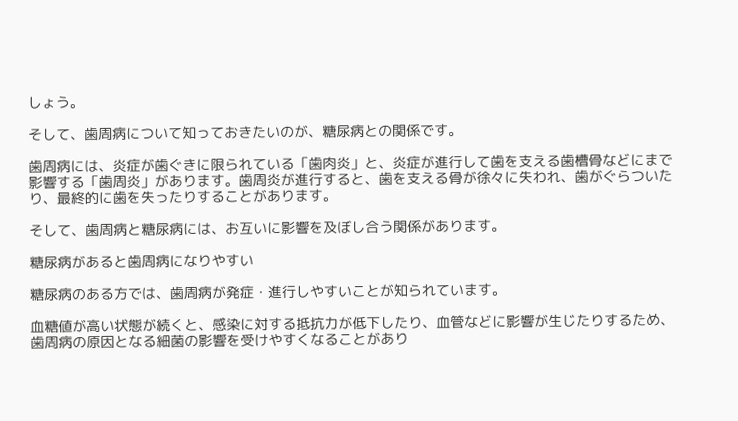しょう。

そして、歯周病について知っておきたいのが、糖尿病との関係です。

歯周病には、炎症が歯ぐきに限られている「歯肉炎」と、炎症が進行して歯を支える歯槽骨などにまで影響する「歯周炎」があります。歯周炎が進行すると、歯を支える骨が徐々に失われ、歯がぐらついたり、最終的に歯を失ったりすることがあります。

そして、歯周病と糖尿病には、お互いに影響を及ぼし合う関係があります。

糖尿病があると歯周病になりやすい

糖尿病のある方では、歯周病が発症・進行しやすいことが知られています。

血糖値が高い状態が続くと、感染に対する抵抗力が低下したり、血管などに影響が生じたりするため、歯周病の原因となる細菌の影響を受けやすくなることがあり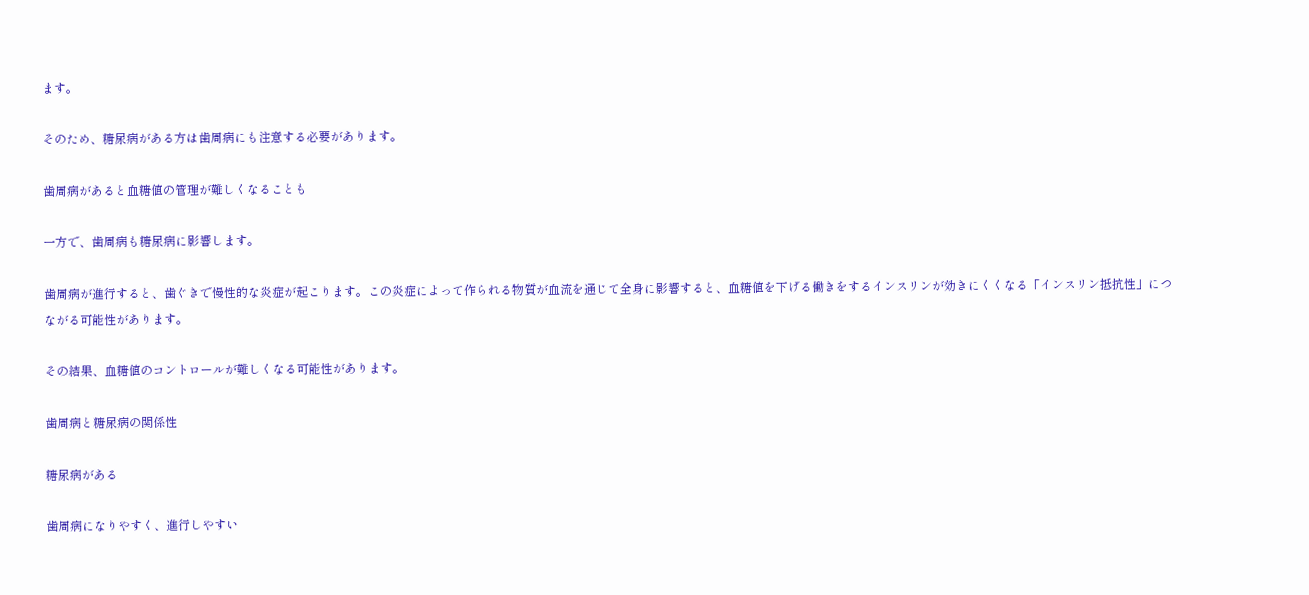ます。

そのため、糖尿病がある方は歯周病にも注意する必要があります。

歯周病があると血糖値の管理が難しくなることも

一方で、歯周病も糖尿病に影響します。

歯周病が進行すると、歯ぐきで慢性的な炎症が起こります。この炎症によって作られる物質が血流を通じて全身に影響すると、血糖値を下げる働きをするインスリンが効きにくくなる「インスリン抵抗性」につながる可能性があります。

その結果、血糖値のコントロールが難しくなる可能性があります。

歯周病と糖尿病の関係性

糖尿病がある

歯周病になりやすく、進行しやすい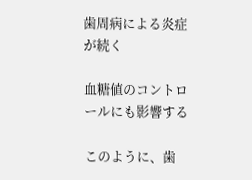歯周病による炎症が続く

血糖値のコントロールにも影響する

このように、歯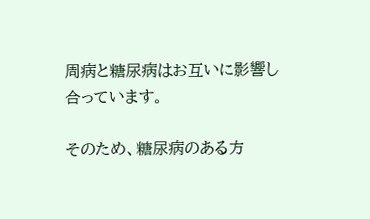周病と糖尿病はお互いに影響し合っています。

そのため、糖尿病のある方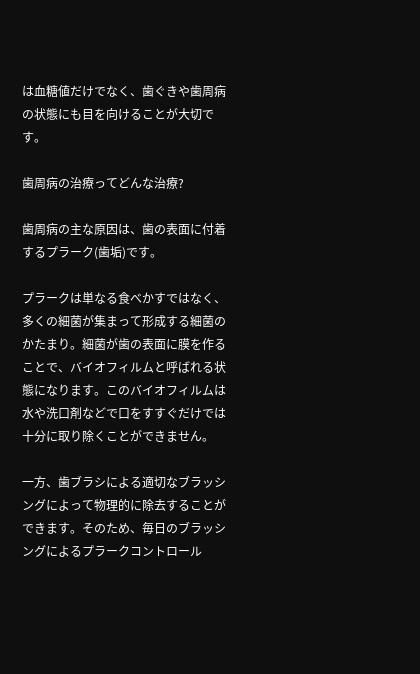は血糖値だけでなく、歯ぐきや歯周病の状態にも目を向けることが大切です。

歯周病の治療ってどんな治療?

歯周病の主な原因は、歯の表面に付着するプラーク(歯垢)です。

プラークは単なる食べかすではなく、多くの細菌が集まって形成する細菌のかたまり。細菌が歯の表面に膜を作ることで、バイオフィルムと呼ばれる状態になります。このバイオフィルムは水や洗口剤などで口をすすぐだけでは十分に取り除くことができません。

一方、歯ブラシによる適切なブラッシングによって物理的に除去することができます。そのため、毎日のブラッシングによるプラークコントロール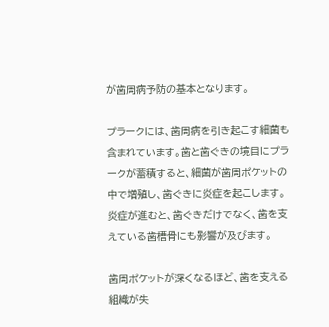が歯周病予防の基本となります。

プラークには、歯周病を引き起こす細菌も含まれています。歯と歯ぐきの境目にプラークが蓄積すると、細菌が歯周ポケットの中で増殖し、歯ぐきに炎症を起こします。炎症が進むと、歯ぐきだけでなく、歯を支えている歯槽骨にも影響が及びます。

歯周ポケットが深くなるほど、歯を支える組織が失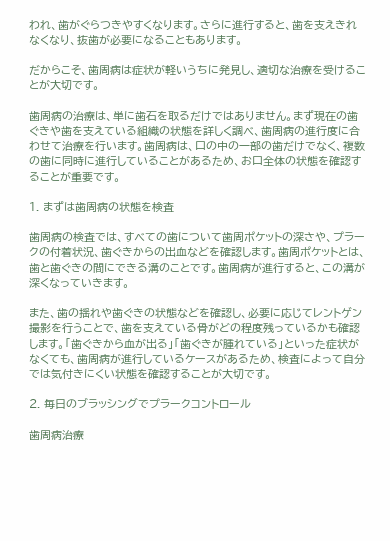われ、歯がぐらつきやすくなります。さらに進行すると、歯を支えきれなくなり、抜歯が必要になることもあります。

だからこそ、歯周病は症状が軽いうちに発見し、適切な治療を受けることが大切です。

歯周病の治療は、単に歯石を取るだけではありません。まず現在の歯ぐきや歯を支えている組織の状態を詳しく調べ、歯周病の進行度に合わせて治療を行います。歯周病は、口の中の一部の歯だけでなく、複数の歯に同時に進行していることがあるため、お口全体の状態を確認することが重要です。

1. まずは歯周病の状態を検査

歯周病の検査では、すべての歯について歯周ポケットの深さや、プラークの付着状況、歯ぐきからの出血などを確認します。歯周ポケットとは、歯と歯ぐきの間にできる溝のことです。歯周病が進行すると、この溝が深くなっていきます。

また、歯の揺れや歯ぐきの状態などを確認し、必要に応じてレントゲン撮影を行うことで、歯を支えている骨がどの程度残っているかも確認します。「歯ぐきから血が出る」「歯ぐきが腫れている」といった症状がなくても、歯周病が進行しているケースがあるため、検査によって自分では気付きにくい状態を確認することが大切です。

2. 毎日のブラッシングでプラークコントロール

歯周病治療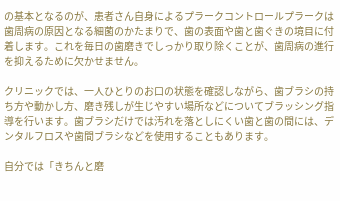の基本となるのが、患者さん自身によるプラークコントロールプラークは歯周病の原因となる細菌のかたまりで、歯の表面や歯と歯ぐきの境目に付着します。これを毎日の歯磨きでしっかり取り除くことが、歯周病の進行を抑えるために欠かせません。

クリニックでは、一人ひとりのお口の状態を確認しながら、歯ブラシの持ち方や動かし方、磨き残しが生じやすい場所などについてブラッシング指導を行います。歯ブラシだけでは汚れを落としにくい歯と歯の間には、デンタルフロスや歯間ブラシなどを使用することもあります。

自分では「きちんと磨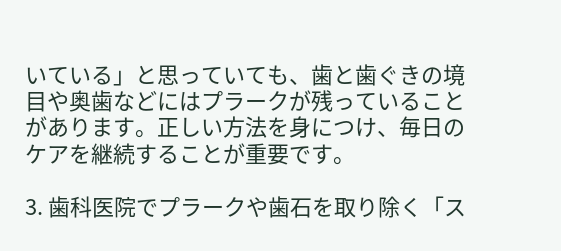いている」と思っていても、歯と歯ぐきの境目や奥歯などにはプラークが残っていることがあります。正しい方法を身につけ、毎日のケアを継続することが重要です。

3. 歯科医院でプラークや歯石を取り除く「ス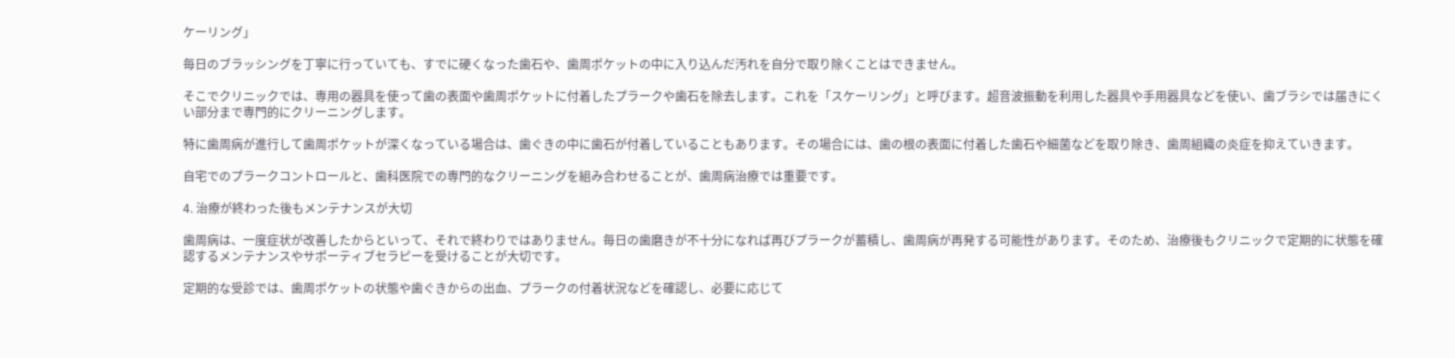ケーリング」

毎日のブラッシングを丁寧に行っていても、すでに硬くなった歯石や、歯周ポケットの中に入り込んだ汚れを自分で取り除くことはできません。

そこでクリニックでは、専用の器具を使って歯の表面や歯周ポケットに付着したプラークや歯石を除去します。これを「スケーリング」と呼びます。超音波振動を利用した器具や手用器具などを使い、歯ブラシでは届きにくい部分まで専門的にクリーニングします。

特に歯周病が進行して歯周ポケットが深くなっている場合は、歯ぐきの中に歯石が付着していることもあります。その場合には、歯の根の表面に付着した歯石や細菌などを取り除き、歯周組織の炎症を抑えていきます。

自宅でのプラークコントロールと、歯科医院での専門的なクリーニングを組み合わせることが、歯周病治療では重要です。

4. 治療が終わった後もメンテナンスが大切

歯周病は、一度症状が改善したからといって、それで終わりではありません。毎日の歯磨きが不十分になれば再びプラークが蓄積し、歯周病が再発する可能性があります。そのため、治療後もクリニックで定期的に状態を確認するメンテナンスやサポーティブセラピーを受けることが大切です。

定期的な受診では、歯周ポケットの状態や歯ぐきからの出血、プラークの付着状況などを確認し、必要に応じて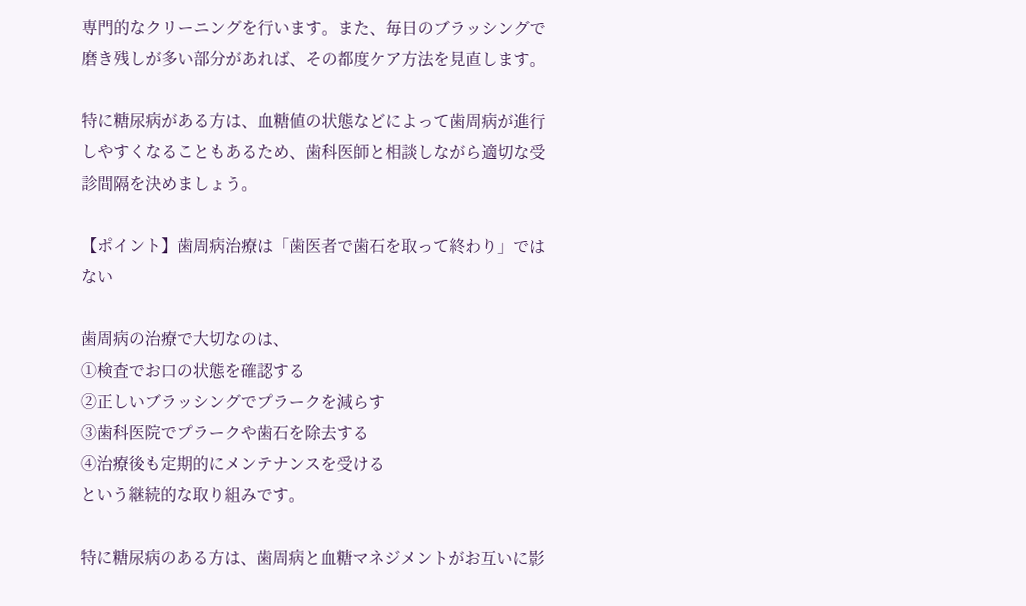専門的なクリーニングを行います。また、毎日のブラッシングで磨き残しが多い部分があれば、その都度ケア方法を見直します。

特に糖尿病がある方は、血糖値の状態などによって歯周病が進行しやすくなることもあるため、歯科医師と相談しながら適切な受診間隔を決めましょう。

【ポイント】歯周病治療は「歯医者で歯石を取って終わり」ではない

歯周病の治療で大切なのは、
①検査でお口の状態を確認する
②正しいブラッシングでプラークを減らす
③歯科医院でプラークや歯石を除去する
④治療後も定期的にメンテナンスを受ける
という継続的な取り組みです。

特に糖尿病のある方は、歯周病と血糖マネジメントがお互いに影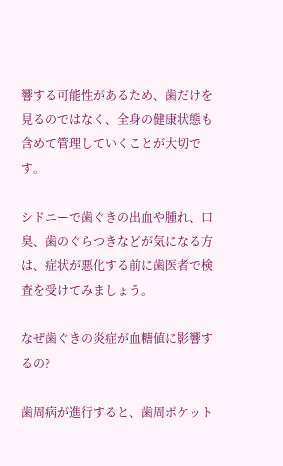響する可能性があるため、歯だけを見るのではなく、全身の健康状態も含めて管理していくことが大切です。

シドニーで歯ぐきの出血や腫れ、口臭、歯のぐらつきなどが気になる方は、症状が悪化する前に歯医者で検査を受けてみましょう。

なぜ歯ぐきの炎症が血糖値に影響するの?

歯周病が進行すると、歯周ポケット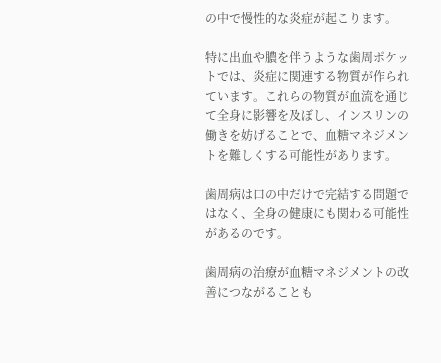の中で慢性的な炎症が起こります。

特に出血や膿を伴うような歯周ポケットでは、炎症に関連する物質が作られています。これらの物質が血流を通じて全身に影響を及ぼし、インスリンの働きを妨げることで、血糖マネジメントを難しくする可能性があります。

歯周病は口の中だけで完結する問題ではなく、全身の健康にも関わる可能性があるのです。

歯周病の治療が血糖マネジメントの改善につながることも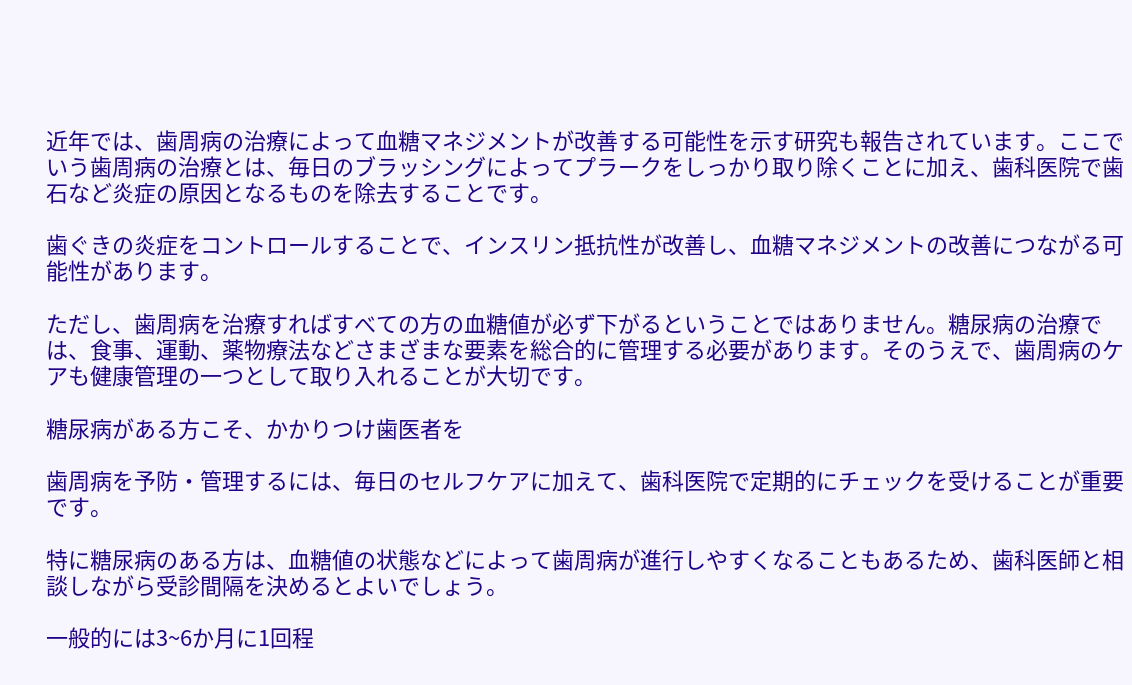近年では、歯周病の治療によって血糖マネジメントが改善する可能性を示す研究も報告されています。ここでいう歯周病の治療とは、毎日のブラッシングによってプラークをしっかり取り除くことに加え、歯科医院で歯石など炎症の原因となるものを除去することです。

歯ぐきの炎症をコントロールすることで、インスリン抵抗性が改善し、血糖マネジメントの改善につながる可能性があります。

ただし、歯周病を治療すればすべての方の血糖値が必ず下がるということではありません。糖尿病の治療では、食事、運動、薬物療法などさまざまな要素を総合的に管理する必要があります。そのうえで、歯周病のケアも健康管理の一つとして取り入れることが大切です。

糖尿病がある方こそ、かかりつけ歯医者を

歯周病を予防・管理するには、毎日のセルフケアに加えて、歯科医院で定期的にチェックを受けることが重要です。

特に糖尿病のある方は、血糖値の状態などによって歯周病が進行しやすくなることもあるため、歯科医師と相談しながら受診間隔を決めるとよいでしょう。

一般的には3~6か月に1回程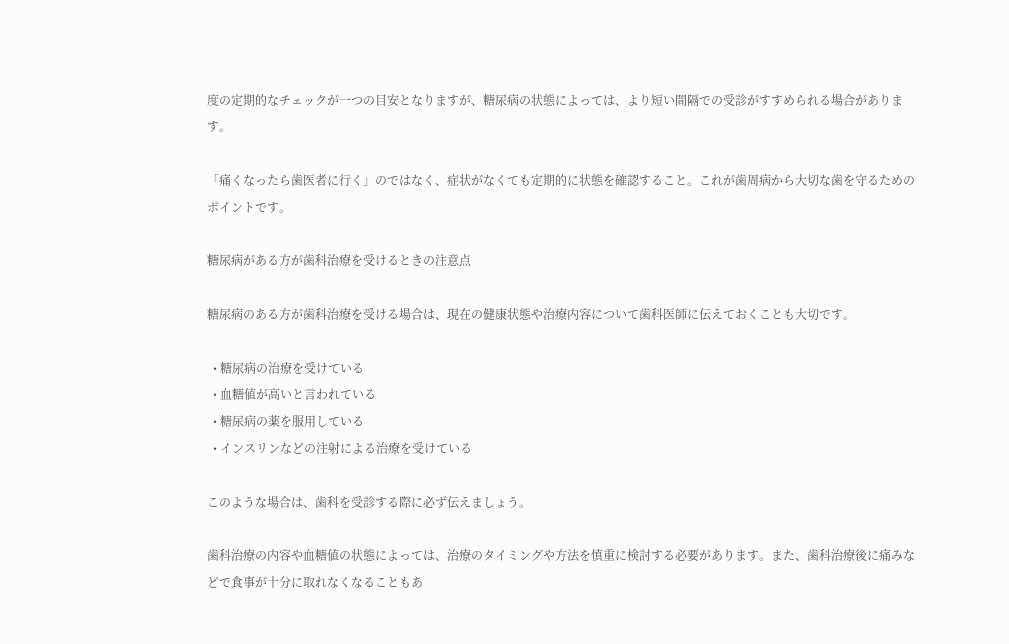度の定期的なチェックが一つの目安となりますが、糖尿病の状態によっては、より短い間隔での受診がすすめられる場合があります。

「痛くなったら歯医者に行く」のではなく、症状がなくても定期的に状態を確認すること。これが歯周病から大切な歯を守るためのポイントです。

糖尿病がある方が歯科治療を受けるときの注意点

糖尿病のある方が歯科治療を受ける場合は、現在の健康状態や治療内容について歯科医師に伝えておくことも大切です。

  • 糖尿病の治療を受けている
  • 血糖値が高いと言われている
  • 糖尿病の薬を服用している
  • インスリンなどの注射による治療を受けている

このような場合は、歯科を受診する際に必ず伝えましょう。

歯科治療の内容や血糖値の状態によっては、治療のタイミングや方法を慎重に検討する必要があります。また、歯科治療後に痛みなどで食事が十分に取れなくなることもあ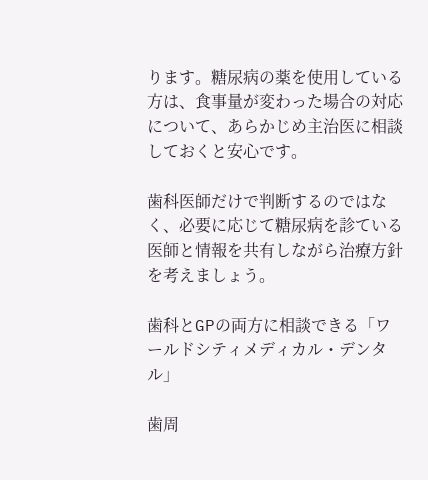ります。糖尿病の薬を使用している方は、食事量が変わった場合の対応について、あらかじめ主治医に相談しておくと安心です。

歯科医師だけで判断するのではなく、必要に応じて糖尿病を診ている医師と情報を共有しながら治療方針を考えましょう。

歯科とGPの両方に相談できる「ワールドシティメディカル・デンタル」

歯周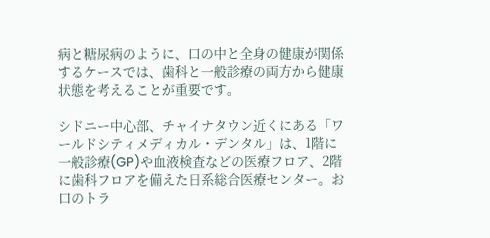病と糖尿病のように、口の中と全身の健康が関係するケースでは、歯科と一般診療の両方から健康状態を考えることが重要です。

シドニー中心部、チャイナタウン近くにある「ワールドシティメディカル・デンタル」は、1階に一般診療(GP)や血液検査などの医療フロア、2階に歯科フロアを備えた日系総合医療センター。お口のトラ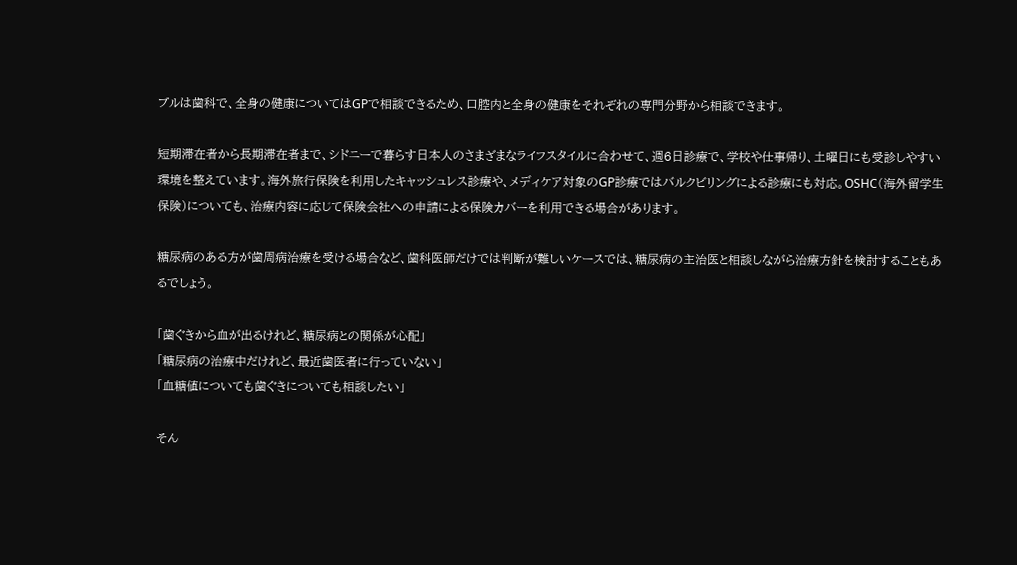ブルは歯科で、全身の健康についてはGPで相談できるため、口腔内と全身の健康をそれぞれの専門分野から相談できます。

短期滞在者から長期滞在者まで、シドニーで暮らす日本人のさまざまなライフスタイルに合わせて、週6日診療で、学校や仕事帰り、土曜日にも受診しやすい環境を整えています。海外旅行保険を利用したキャッシュレス診療や、メディケア対象のGP診療ではバルクビリングによる診療にも対応。OSHC(海外留学生保険)についても、治療内容に応じて保険会社への申請による保険カバーを利用できる場合があります。

糖尿病のある方が歯周病治療を受ける場合など、歯科医師だけでは判断が難しいケースでは、糖尿病の主治医と相談しながら治療方針を検討することもあるでしょう。

「歯ぐきから血が出るけれど、糖尿病との関係が心配」
「糖尿病の治療中だけれど、最近歯医者に行っていない」
「血糖値についても歯ぐきについても相談したい」

そん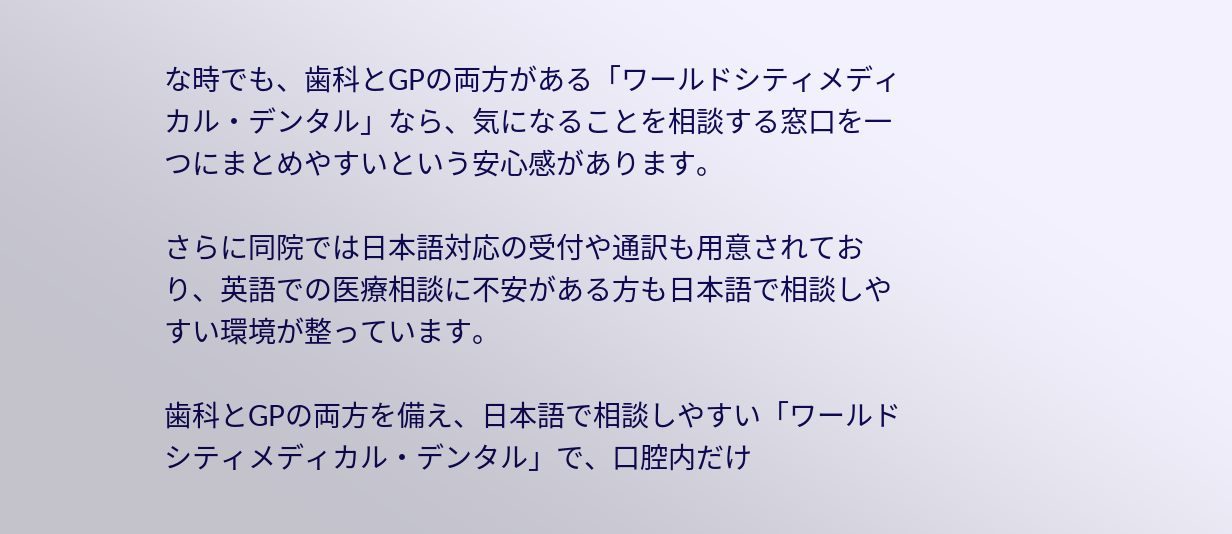な時でも、歯科とGPの両方がある「ワールドシティメディカル・デンタル」なら、気になることを相談する窓口を一つにまとめやすいという安心感があります。

さらに同院では日本語対応の受付や通訳も用意されており、英語での医療相談に不安がある方も日本語で相談しやすい環境が整っています。

歯科とGPの両方を備え、日本語で相談しやすい「ワールドシティメディカル・デンタル」で、口腔内だけ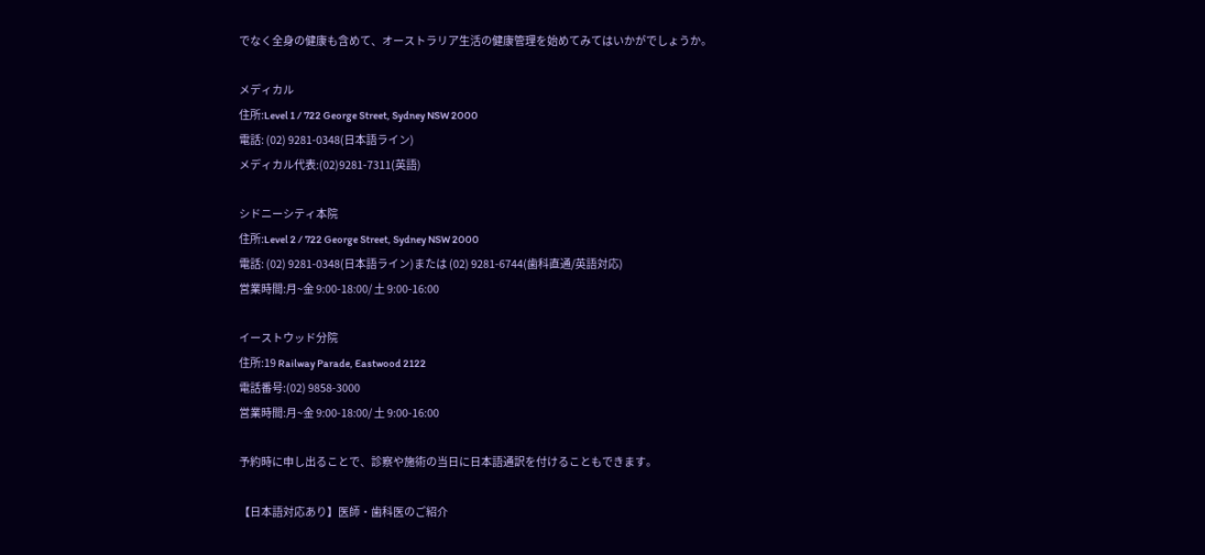でなく全身の健康も含めて、オーストラリア生活の健康管理を始めてみてはいかがでしょうか。

メディカル
住所:Level 1 / 722 George Street, Sydney NSW 2000
電話: (02) 9281-0348(日本語ライン)
メディカル代表:(02)9281-7311(英語)

シドニーシティ本院
住所:Level 2 / 722 George Street, Sydney NSW 2000
電話: (02) 9281-0348(日本語ライン)または (02) 9281-6744(歯科直通/英語対応)
営業時間:月~金 9:00-18:00/ 土 9:00-16:00

イーストウッド分院
住所:19 Railway Parade, Eastwood 2122
電話番号:(02) 9858-3000
営業時間:月~金 9:00-18:00/ 土 9:00-16:00

予約時に申し出ることで、診察や施術の当日に日本語通訳を付けることもできます。

【日本語対応あり】医師・歯科医のご紹介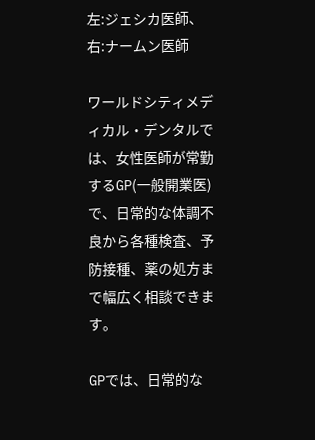左:ジェシカ医師、右:ナームン医師

ワールドシティメディカル・デンタルでは、女性医師が常勤するGP(一般開業医)で、日常的な体調不良から各種検査、予防接種、薬の処方まで幅広く相談できます。

GPでは、日常的な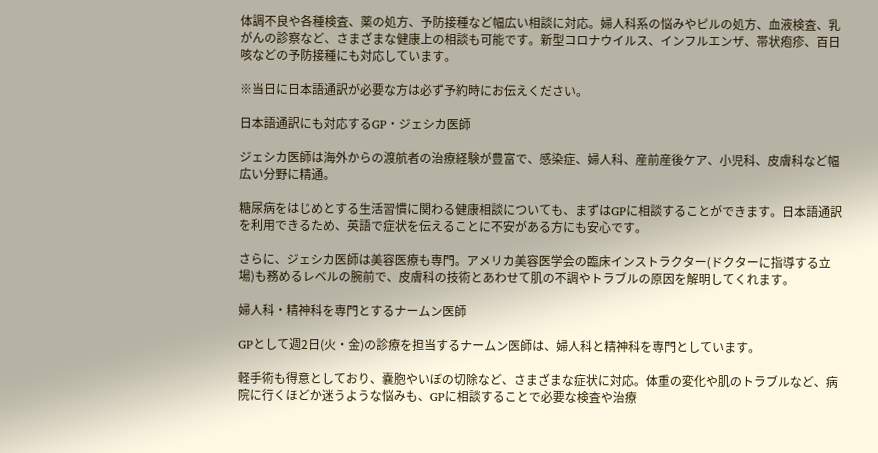体調不良や各種検査、薬の処方、予防接種など幅広い相談に対応。婦人科系の悩みやピルの処方、血液検査、乳がんの診察など、さまざまな健康上の相談も可能です。新型コロナウイルス、インフルエンザ、帯状疱疹、百日咳などの予防接種にも対応しています。

※当日に日本語通訳が必要な方は必ず予約時にお伝えください。

日本語通訳にも対応するGP・ジェシカ医師

ジェシカ医師は海外からの渡航者の治療経験が豊富で、感染症、婦人科、産前産後ケア、小児科、皮膚科など幅広い分野に精通。

糖尿病をはじめとする生活習慣に関わる健康相談についても、まずはGPに相談することができます。日本語通訳を利用できるため、英語で症状を伝えることに不安がある方にも安心です。

さらに、ジェシカ医師は美容医療も専門。アメリカ美容医学会の臨床インストラクター(ドクターに指導する立場)も務めるレベルの腕前で、皮膚科の技術とあわせて肌の不調やトラブルの原因を解明してくれます。

婦人科・精神科を専門とするナームン医師

GPとして週2日(火・金)の診療を担当するナームン医師は、婦人科と精神科を専門としています。

軽手術も得意としており、嚢胞やいぼの切除など、さまざまな症状に対応。体重の変化や肌のトラブルなど、病院に行くほどか迷うような悩みも、GPに相談することで必要な検査や治療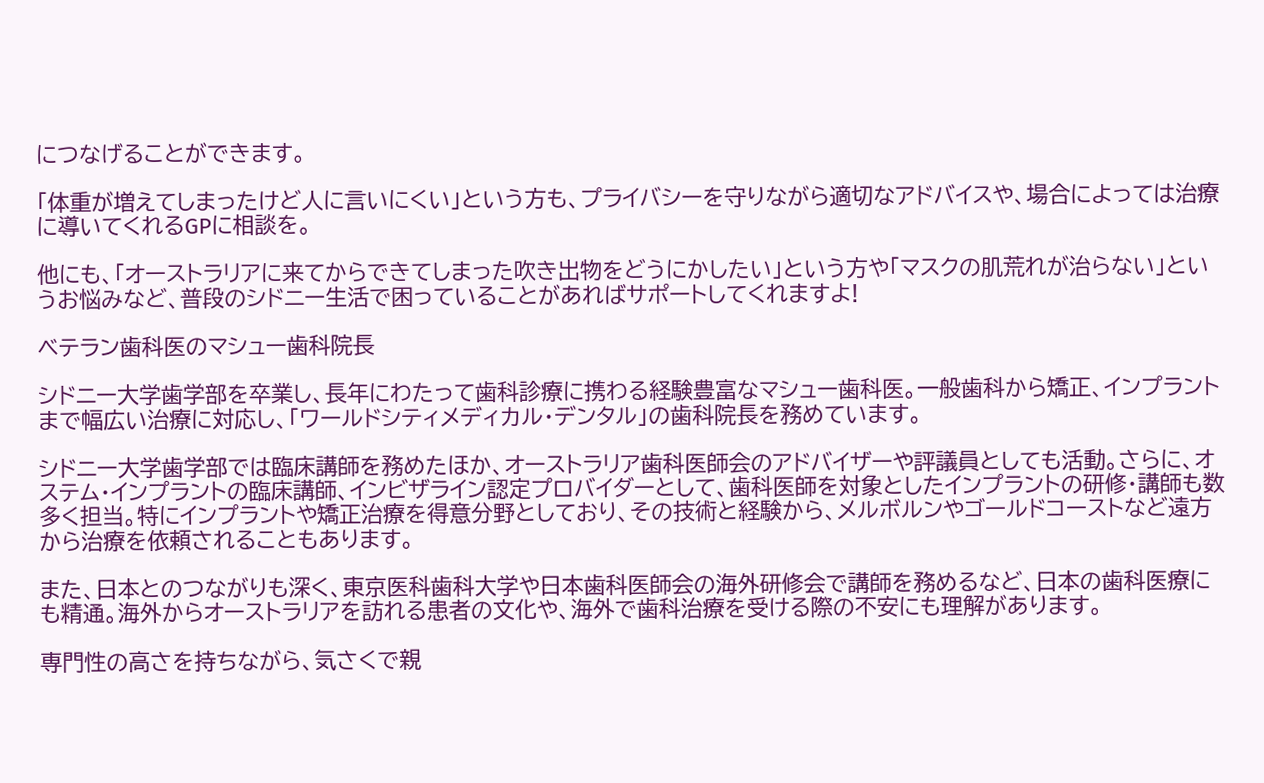につなげることができます。

「体重が増えてしまったけど人に言いにくい」という方も、プライバシーを守りながら適切なアドバイスや、場合によっては治療に導いてくれるGPに相談を。

他にも、「オーストラリアに来てからできてしまった吹き出物をどうにかしたい」という方や「マスクの肌荒れが治らない」というお悩みなど、普段のシドニー生活で困っていることがあればサポートしてくれますよ!

ベテラン歯科医のマシュー歯科院長

シドニー大学歯学部を卒業し、長年にわたって歯科診療に携わる経験豊富なマシュー歯科医。一般歯科から矯正、インプラントまで幅広い治療に対応し、「ワールドシティメディカル・デンタル」の歯科院長を務めています。

シドニー大学歯学部では臨床講師を務めたほか、オーストラリア歯科医師会のアドバイザーや評議員としても活動。さらに、オステム・インプラントの臨床講師、インビザライン認定プロバイダーとして、歯科医師を対象としたインプラントの研修・講師も数多く担当。特にインプラントや矯正治療を得意分野としており、その技術と経験から、メルボルンやゴールドコーストなど遠方から治療を依頼されることもあります。

また、日本とのつながりも深く、東京医科歯科大学や日本歯科医師会の海外研修会で講師を務めるなど、日本の歯科医療にも精通。海外からオーストラリアを訪れる患者の文化や、海外で歯科治療を受ける際の不安にも理解があります。

専門性の高さを持ちながら、気さくで親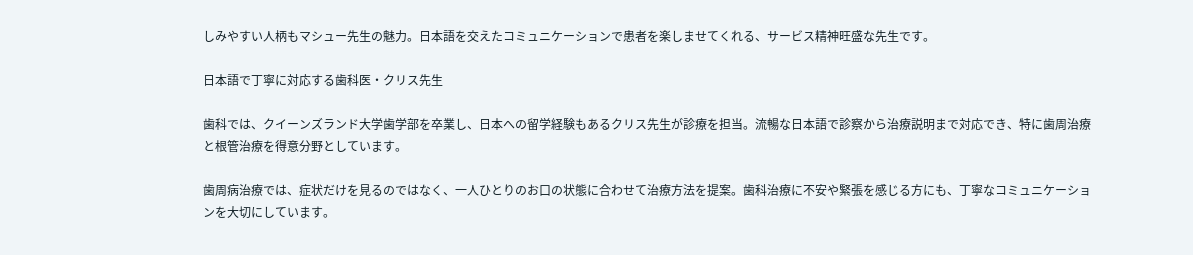しみやすい人柄もマシュー先生の魅力。日本語を交えたコミュニケーションで患者を楽しませてくれる、サービス精神旺盛な先生です。

日本語で丁寧に対応する歯科医・クリス先生

歯科では、クイーンズランド大学歯学部を卒業し、日本への留学経験もあるクリス先生が診療を担当。流暢な日本語で診察から治療説明まで対応でき、特に歯周治療と根管治療を得意分野としています。

歯周病治療では、症状だけを見るのではなく、一人ひとりのお口の状態に合わせて治療方法を提案。歯科治療に不安や緊張を感じる方にも、丁寧なコミュニケーションを大切にしています。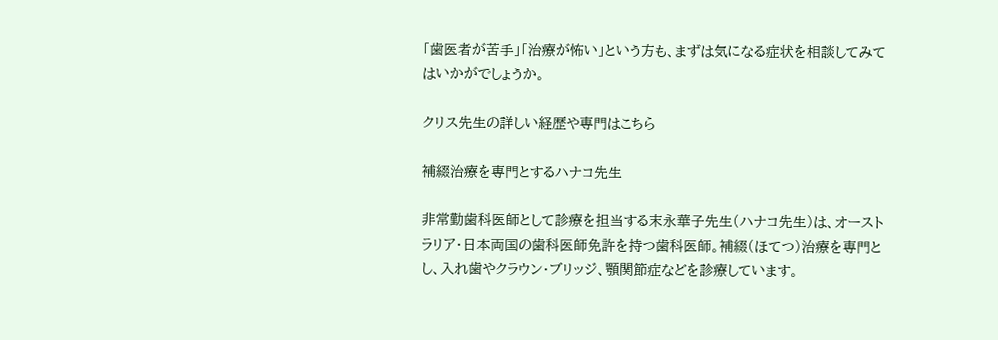「歯医者が苦手」「治療が怖い」という方も、まずは気になる症状を相談してみてはいかがでしょうか。

クリス先生の詳しい経歴や専門はこちら

補綴治療を専門とするハナコ先生

非常勤歯科医師として診療を担当する末永華子先生(ハナコ先生)は、オーストラリア・日本両国の歯科医師免許を持つ歯科医師。補綴(ほてつ)治療を専門とし、入れ歯やクラウン・ブリッジ、顎関節症などを診療しています。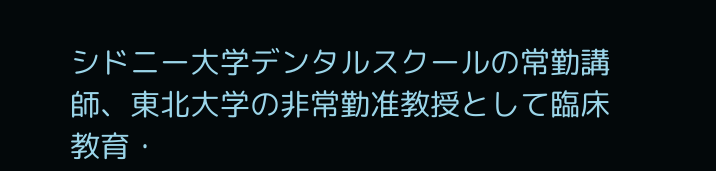シドニー大学デンタルスクールの常勤講師、東北大学の非常勤准教授として臨床教育・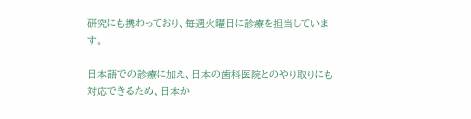研究にも携わっており、毎週火曜日に診療を担当しています。

日本語での診療に加え、日本の歯科医院とのやり取りにも対応できるため、日本か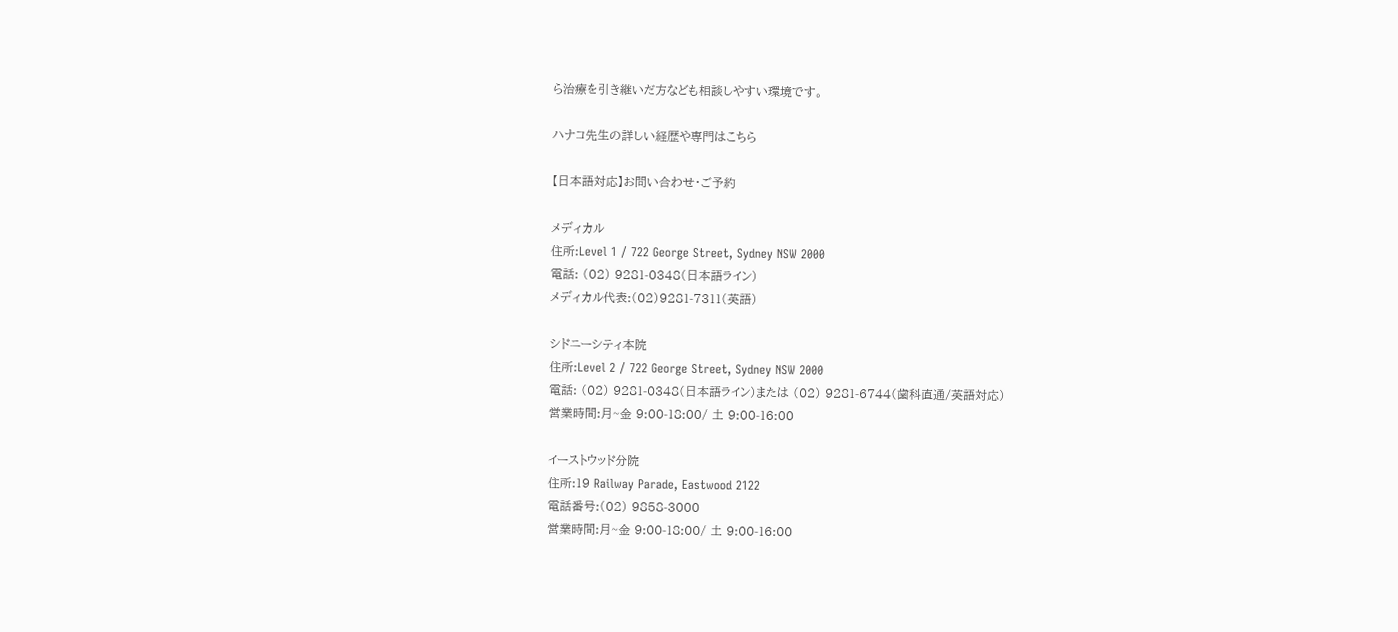ら治療を引き継いだ方なども相談しやすい環境です。

ハナコ先生の詳しい経歴や専門はこちら

【日本語対応】お問い合わせ・ご予約

メディカル
住所:Level 1 / 722 George Street, Sydney NSW 2000
電話: (02) 9281-0348(日本語ライン)
メディカル代表:(02)9281-7311(英語)

シドニーシティ本院
住所:Level 2 / 722 George Street, Sydney NSW 2000
電話: (02) 9281-0348(日本語ライン)または (02) 9281-6744(歯科直通/英語対応)
営業時間:月~金 9:00-18:00/ 土 9:00-16:00

イーストウッド分院
住所:19 Railway Parade, Eastwood 2122
電話番号:(02) 9858-3000
営業時間:月~金 9:00-18:00/ 土 9:00-16:00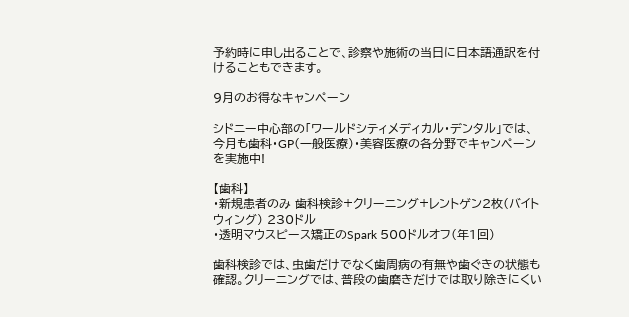予約時に申し出ることで、診察や施術の当日に日本語通訳を付けることもできます。

9月のお得なキャンペーン

シドニー中心部の「ワールドシティメディカル・デンタル」では、今月も歯科・GP(一般医療)・美容医療の各分野でキャンペーンを実施中!

【歯科】
・新規患者のみ 歯科検診+クリーニング+レントゲン2枚(バイトウィング) 230ドル
・透明マウスピース矯正のSpark 500ドルオフ(年1回)

歯科検診では、虫歯だけでなく歯周病の有無や歯ぐきの状態も確認。クリーニングでは、普段の歯磨きだけでは取り除きにくい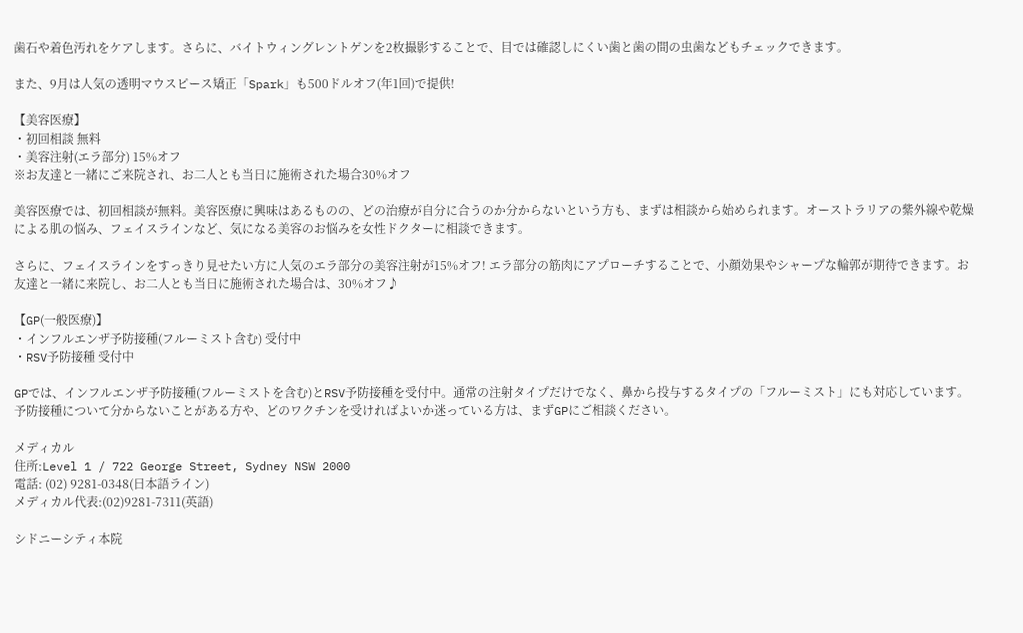歯石や着色汚れをケアします。さらに、バイトウィングレントゲンを2枚撮影することで、目では確認しにくい歯と歯の間の虫歯などもチェックできます。

また、9月は人気の透明マウスピース矯正「Spark」も500ドルオフ(年1回)で提供!

【美容医療】
・初回相談 無料
・美容注射(エラ部分) 15%オフ
※お友達と一緒にご来院され、お二人とも当日に施術された場合30%オフ

美容医療では、初回相談が無料。美容医療に興味はあるものの、どの治療が自分に合うのか分からないという方も、まずは相談から始められます。オーストラリアの紫外線や乾燥による肌の悩み、フェイスラインなど、気になる美容のお悩みを女性ドクターに相談できます。

さらに、フェイスラインをすっきり見せたい方に人気のエラ部分の美容注射が15%オフ! エラ部分の筋肉にアプローチすることで、小顔効果やシャープな輪郭が期待できます。お友達と一緒に来院し、お二人とも当日に施術された場合は、30%オフ♪

【GP(一般医療)】
・インフルエンザ予防接種(フルーミスト含む) 受付中
・RSV予防接種 受付中

GPでは、インフルエンザ予防接種(フルーミストを含む)とRSV予防接種を受付中。通常の注射タイプだけでなく、鼻から投与するタイプの「フルーミスト」にも対応しています。予防接種について分からないことがある方や、どのワクチンを受ければよいか迷っている方は、まずGPにご相談ください。

メディカル
住所:Level 1 / 722 George Street, Sydney NSW 2000
電話: (02) 9281-0348(日本語ライン)
メディカル代表:(02)9281-7311(英語)

シドニーシティ本院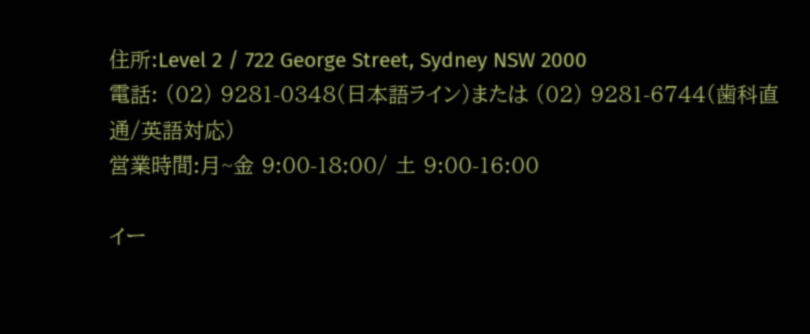住所:Level 2 / 722 George Street, Sydney NSW 2000
電話: (02) 9281-0348(日本語ライン)または (02) 9281-6744(歯科直通/英語対応)
営業時間:月~金 9:00-18:00/ 土 9:00-16:00

イー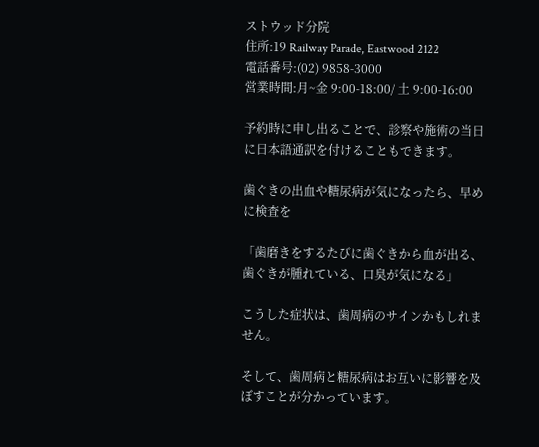ストウッド分院
住所:19 Railway Parade, Eastwood 2122
電話番号:(02) 9858-3000
営業時間:月~金 9:00-18:00/ 土 9:00-16:00

予約時に申し出ることで、診察や施術の当日に日本語通訳を付けることもできます。

歯ぐきの出血や糖尿病が気になったら、早めに検査を

「歯磨きをするたびに歯ぐきから血が出る、歯ぐきが腫れている、口臭が気になる」

こうした症状は、歯周病のサインかもしれません。

そして、歯周病と糖尿病はお互いに影響を及ぼすことが分かっています。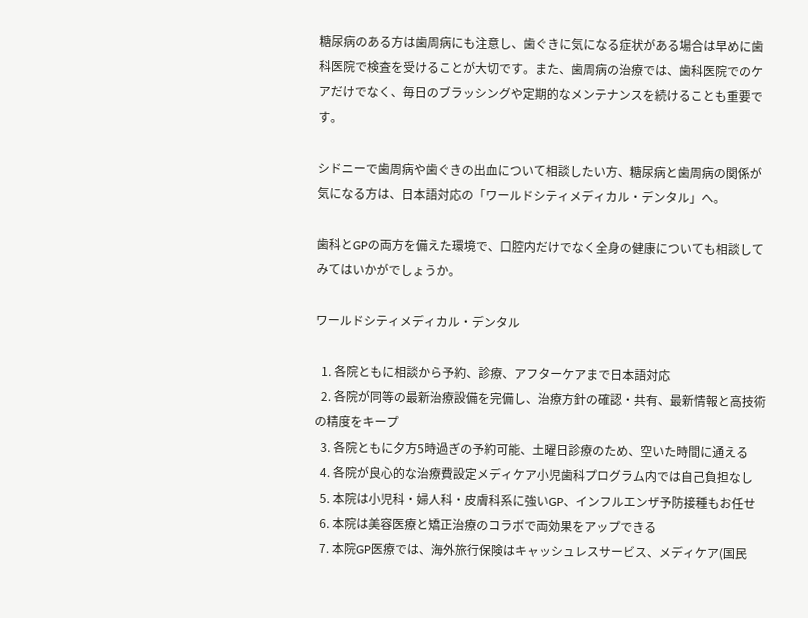糖尿病のある方は歯周病にも注意し、歯ぐきに気になる症状がある場合は早めに歯科医院で検査を受けることが大切です。また、歯周病の治療では、歯科医院でのケアだけでなく、毎日のブラッシングや定期的なメンテナンスを続けることも重要です。

シドニーで歯周病や歯ぐきの出血について相談したい方、糖尿病と歯周病の関係が気になる方は、日本語対応の「ワールドシティメディカル・デンタル」へ。

歯科とGPの両方を備えた環境で、口腔内だけでなく全身の健康についても相談してみてはいかがでしょうか。

ワールドシティメディカル・デンタル

  1. 各院ともに相談から予約、診療、アフターケアまで日本語対応
  2. 各院が同等の最新治療設備を完備し、治療方針の確認・共有、最新情報と高技術の精度をキープ
  3. 各院ともに夕方5時過ぎの予約可能、土曜日診療のため、空いた時間に通える
  4. 各院が良心的な治療費設定メディケア小児歯科プログラム内では自己負担なし
  5. 本院は小児科・婦人科・皮膚科系に強いGP、インフルエンザ予防接種もお任せ
  6. 本院は美容医療と矯正治療のコラボで両効果をアップできる
  7. 本院GP医療では、海外旅行保険はキャッシュレスサービス、メディケア(国民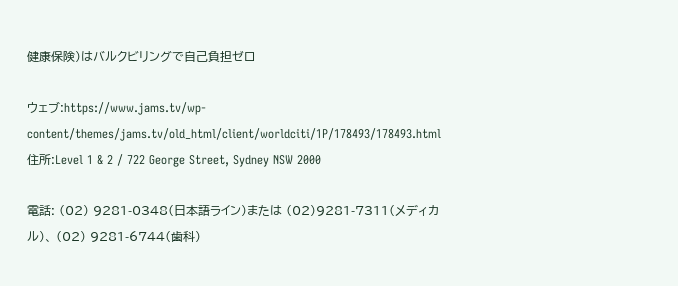健康保険)はバルクビリングで自己負担ゼロ

ウェブ:https://www.jams.tv/wp-content/themes/jams.tv/old_html/client/worldciti/1P/178493/178493.html
住所:Level 1 & 2 / 722 George Street, Sydney NSW 2000

電話: (02) 9281-0348(日本語ライン)または (02)9281-7311(メディカル)、 (02) 9281-6744(歯科)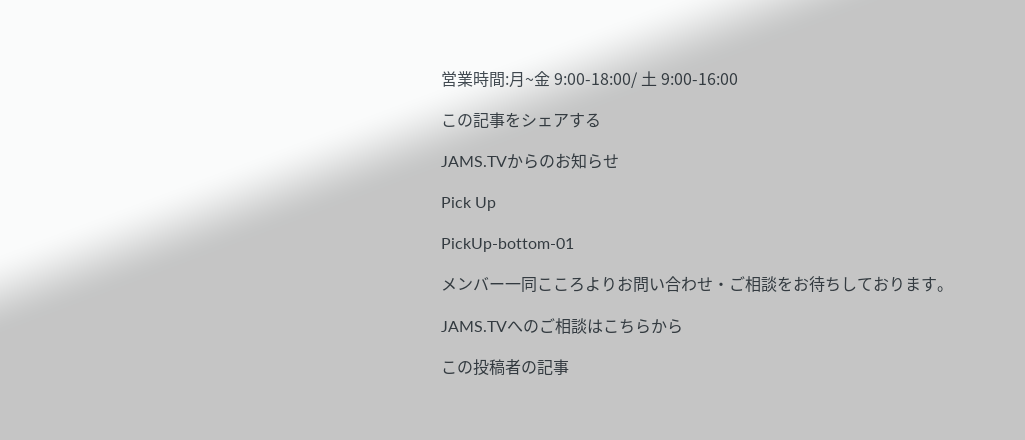営業時間:月~金 9:00-18:00/ 土 9:00-16:00

この記事をシェアする

JAMS.TVからのお知らせ

Pick Up

PickUp-bottom-01

メンバー一同こころよりお問い合わせ・ご相談をお待ちしております。

JAMS.TVへのご相談はこちらから

この投稿者の記事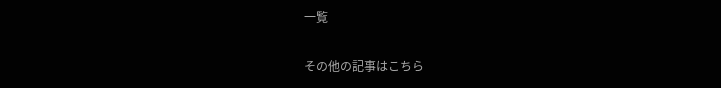一覧

その他の記事はこちら